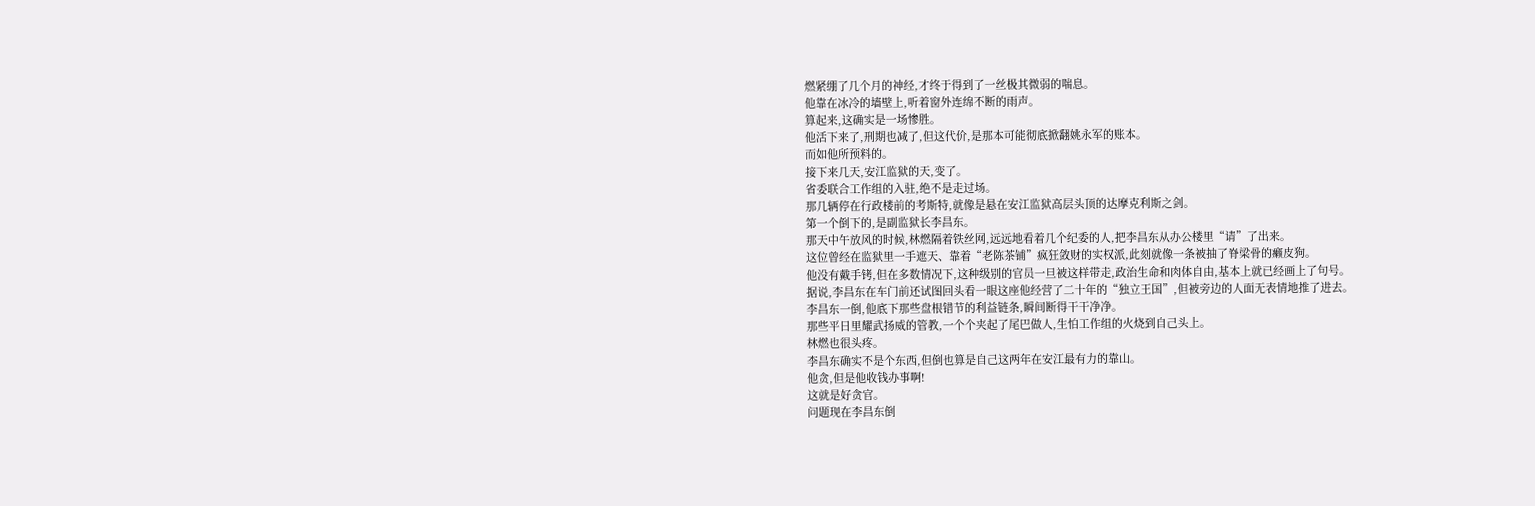燃紧绷了几个月的神经,才终于得到了一丝极其微弱的喘息。
他靠在冰冷的墙壁上,听着窗外连绵不断的雨声。
算起来,这确实是一场惨胜。
他活下来了,刑期也减了,但这代价,是那本可能彻底掀翻姚永军的账本。
而如他所预料的。
接下来几天,安江监狱的天,变了。
省委联合工作组的入驻,绝不是走过场。
那几辆停在行政楼前的考斯特,就像是悬在安江监狱高层头顶的达摩克利斯之剑。
第一个倒下的,是副监狱长李昌东。
那天中午放风的时候,林燃隔着铁丝网,远远地看着几个纪委的人,把李昌东从办公楼里“请”了出来。
这位曾经在监狱里一手遮天、靠着“老陈茶铺”疯狂敛财的实权派,此刻就像一条被抽了脊梁骨的癞皮狗。
他没有戴手铐,但在多数情况下,这种级别的官员一旦被这样带走,政治生命和肉体自由,基本上就已经画上了句号。
据说,李昌东在车门前还试图回头看一眼这座他经营了二十年的“独立王国”,但被旁边的人面无表情地推了进去。
李昌东一倒,他底下那些盘根错节的利益链条,瞬间断得干干净净。
那些平日里耀武扬威的管教,一个个夹起了尾巴做人,生怕工作组的火烧到自己头上。
林燃也很头疼。
李昌东确实不是个东西,但倒也算是自己这两年在安江最有力的靠山。
他贪,但是他收钱办事啊!
这就是好贪官。
问题现在李昌东倒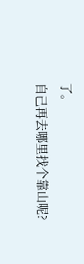了。
自己再去哪里找个靠山呢?